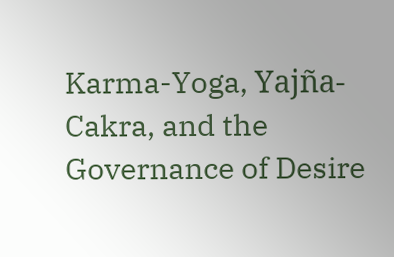Karma-Yoga, Yajña-Cakra, and the Governance of Desire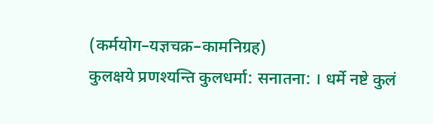(कर्मयोग–यज्ञचक्र–कामनिग्रह)
कुलक्षये प्रणश्यन्ति कुलधर्मा: सनातना: । धर्मे नष्टे कुलं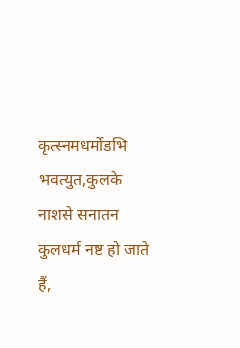कृत्स्नमधर्मोडभि भवत्युत,कुलके नाशसे सनातन कुलधर्म नष्ट हो जाते हैं,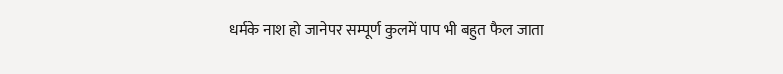धर्मके नाश हो जानेपर सम्पूर्ण कुलमें पाप भी बहुत फैल जाता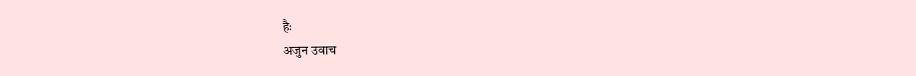हैः
अजुन उवाच